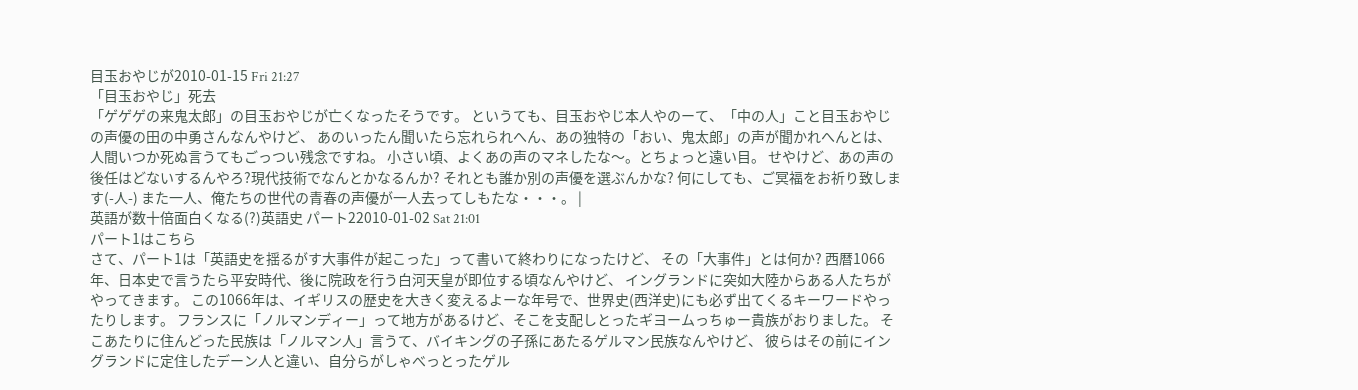目玉おやじが2010-01-15 Fri 21:27
「目玉おやじ」死去
「ゲゲゲの来鬼太郎」の目玉おやじが亡くなったそうです。 というても、目玉おやじ本人やのーて、「中の人」こと目玉おやじの声優の田の中勇さんなんやけど、 あのいったん聞いたら忘れられへん、あの独特の「おい、鬼太郎」の声が聞かれへんとは、 人間いつか死ぬ言うてもごっつい残念ですね。 小さい頃、よくあの声のマネしたな〜。とちょっと遠い目。 せやけど、あの声の後任はどないするんやろ?現代技術でなんとかなるんか? それとも誰か別の声優を選ぶんかな? 何にしても、ご冥福をお祈り致します(-人-) また一人、俺たちの世代の青春の声優が一人去ってしもたな・・・。 |
英語が数十倍面白くなる(?)英語史 パート22010-01-02 Sat 21:01
パート1はこちら
さて、パート1は「英語史を揺るがす大事件が起こった」って書いて終わりになったけど、 その「大事件」とは何か? 西暦1066年、日本史で言うたら平安時代、後に院政を行う白河天皇が即位する頃なんやけど、 イングランドに突如大陸からある人たちがやってきます。 この1066年は、イギリスの歴史を大きく変えるよーな年号で、世界史(西洋史)にも必ず出てくるキーワードやったりします。 フランスに「ノルマンディー」って地方があるけど、そこを支配しとったギヨームっちゅー貴族がおりました。 そこあたりに住んどった民族は「ノルマン人」言うて、バイキングの子孫にあたるゲルマン民族なんやけど、 彼らはその前にイングランドに定住したデーン人と違い、自分らがしゃべっとったゲル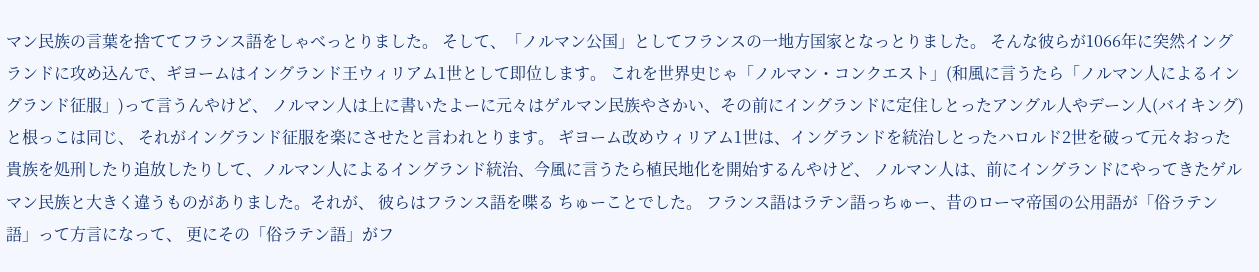マン民族の言葉を捨ててフランス語をしゃべっとりました。 そして、「ノルマン公国」としてフランスの一地方国家となっとりました。 そんな彼らが1066年に突然イングランドに攻め込んで、ギヨームはイングランド王ウィリアム1世として即位します。 これを世界史じゃ「ノルマン・コンクエスト」(和風に言うたら「ノルマン人によるイングランド征服」)って言うんやけど、 ノルマン人は上に書いたよーに元々はゲルマン民族やさかい、その前にイングランドに定住しとったアングル人やデーン人(バイキング)と根っこは同じ、 それがイングランド征服を楽にさせたと言われとります。 ギヨーム改めウィリアム1世は、イングランドを統治しとったハロルド2世を破って元々おった貴族を処刑したり追放したりして、ノルマン人によるイングランド統治、今風に言うたら植民地化を開始するんやけど、 ノルマン人は、前にイングランドにやってきたゲルマン民族と大きく違うものがありました。それが、 彼らはフランス語を喋る ちゅーことでした。 フランス語はラテン語っちゅー、昔のローマ帝国の公用語が「俗ラテン語」って方言になって、 更にその「俗ラテン語」がフ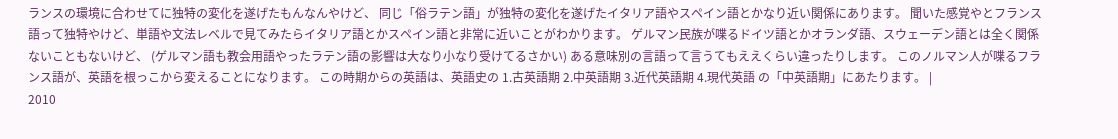ランスの環境に合わせてに独特の変化を遂げたもんなんやけど、 同じ「俗ラテン語」が独特の変化を遂げたイタリア語やスペイン語とかなり近い関係にあります。 聞いた感覚やとフランス語って独特やけど、単語や文法レベルで見てみたらイタリア語とかスペイン語と非常に近いことがわかります。 ゲルマン民族が喋るドイツ語とかオランダ語、スウェーデン語とは全く関係ないこともないけど、 (ゲルマン語も教会用語やったラテン語の影響は大なり小なり受けてるさかい) ある意味別の言語って言うてもええくらい違ったりします。 このノルマン人が喋るフランス語が、英語を根っこから変えることになります。 この時期からの英語は、英語史の 1.古英語期 2.中英語期 3.近代英語期 4.現代英語 の「中英語期」にあたります。 |
2010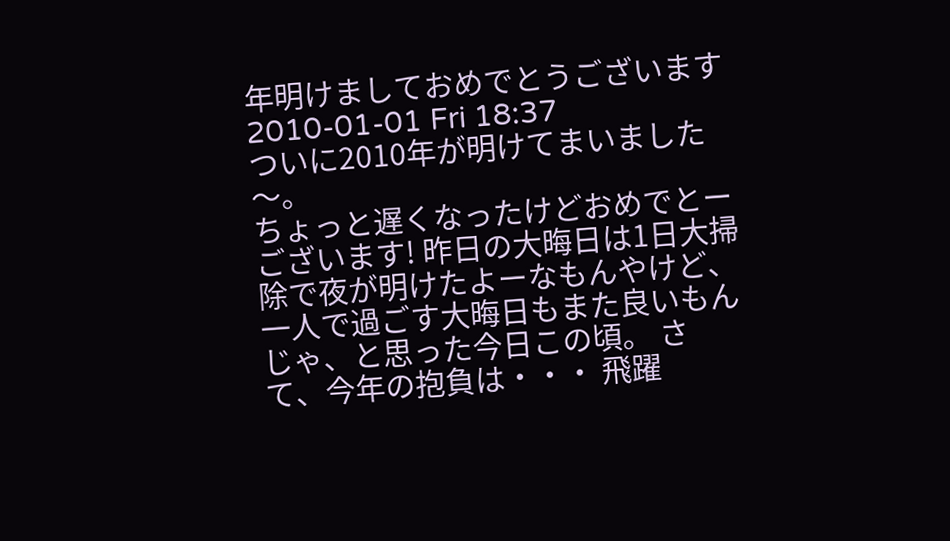年明けましておめでとうございます2010-01-01 Fri 18:37
ついに2010年が明けてまいました〜。
ちょっと遅くなったけどおめでとーございます! 昨日の大晦日は1日大掃除で夜が明けたよーなもんやけど、 一人で過ごす大晦日もまた良いもんじゃ、と思った今日この頃。 さて、今年の抱負は・・・ 飛躍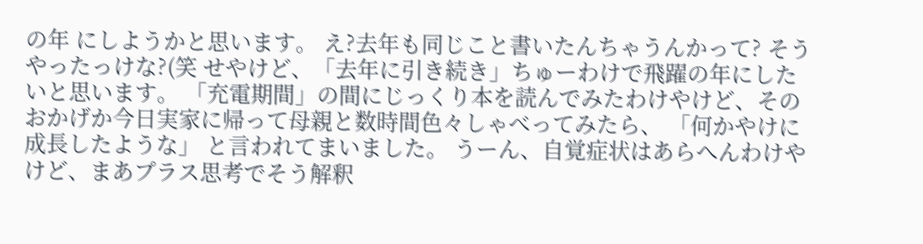の年 にしようかと思います。 え?去年も同じこと書いたんちゃうんかって? そうやったっけな?(笑 せやけど、「去年に引き続き」ちゅーわけで飛躍の年にしたいと思います。 「充電期間」の間にじっくり本を読んでみたわけやけど、そのおかげか今日実家に帰って母親と数時間色々しゃべってみたら、 「何かやけに成長したような」 と言われてまいました。 うーん、自覚症状はあらへんわけやけど、まあプラス思考でそう解釈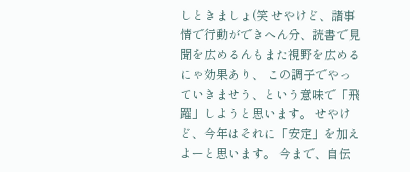しときましょ(笑 せやけど、諸事情で行動ができへん分、読書で見聞を広めるんもまた視野を広めるにゃ効果あり、 この調子でやっていきませう、という意味で「飛躍」しようと思います。 せやけど、今年はそれに「安定」を加えよーと思います。 今まで、自伝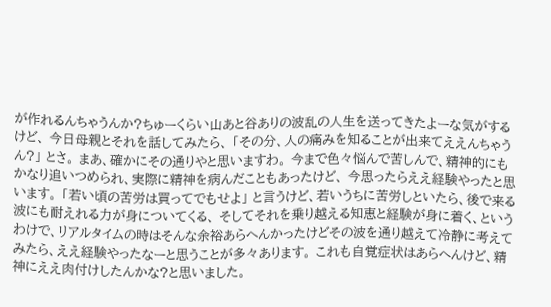が作れるんちゃうんか?ちゅーくらい山あと谷ありの波乱の人生を送ってきたよーな気がするけど、 今日母親とそれを話してみたら、 「その分、人の痛みを知ることが出来てええんちゃうん?」 とさ。 まあ、確かにその通りやと思いますわ。 今まで色々悩んで苦しんで、精神的にもかなり追いつめられ、実際に精神を病んだこともあったけど、 今思ったらええ経験やったと思います。 「若い頃の苦労は買ってでもせよ」 と言うけど、若いうちに苦労しといたら、後で来る波にも耐えれる力が身についてくる、 そしてそれを乗り越える知恵と経験が身に着く、というわけで、リアルタイムの時はそんな余裕あらへんかったけどその波を通り越えて冷静に考えてみたら、ええ経験やったなーと思うことが多々あります。 これも自覚症状はあらへんけど、精神にええ肉付けしたんかな?と思いました。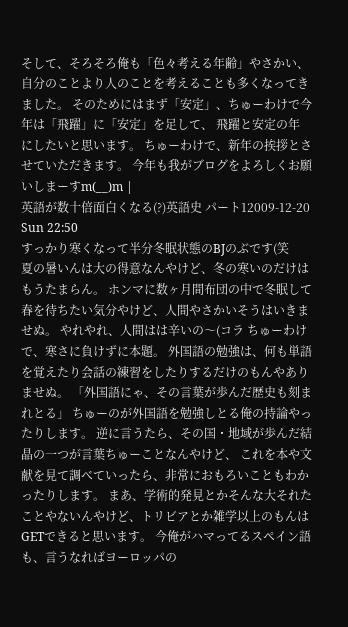そして、そろそろ俺も「色々考える年齢」やさかい、自分のことより人のことを考えることも多くなってきました。 そのためにはまず「安定」、ちゅーわけで今年は「飛躍」に「安定」を足して、 飛躍と安定の年 にしたいと思います。 ちゅーわけで、新年の挨拶とさせていただきます。 今年も我がブログをよろしくお願いしまーすm(__)m |
英語が数十倍面白くなる(?)英語史 パート12009-12-20 Sun 22:50
すっかり寒くなって半分冬眠状態のBJのぶです(笑
夏の暑いんは大の得意なんやけど、冬の寒いのだけはもうたまらん。 ホンマに数ヶ月間布団の中で冬眠して春を待ちたい気分やけど、人間やさかいそうはいきませぬ。 やれやれ、人間はは辛いの〜(コラ ちゅーわけで、寒さに負けずに本題。 外国語の勉強は、何も単語を覚えたり会話の練習をしたりするだけのもんやありませぬ。 「外国語にゃ、その言葉が歩んだ歴史も刻まれとる」 ちゅーのが外国語を勉強しとる俺の持論やったりします。 逆に言うたら、その国・地域が歩んだ結晶の一つが言葉ちゅーことなんやけど、 これを本や文献を見て調べていったら、非常におもろいこともわかったりします。 まあ、学術的発見とかそんな大それたことやないんやけど、トリビアとか雑学以上のもんはGETできると思います。 今俺がハマってるスペイン語も、言うなればヨーロッパの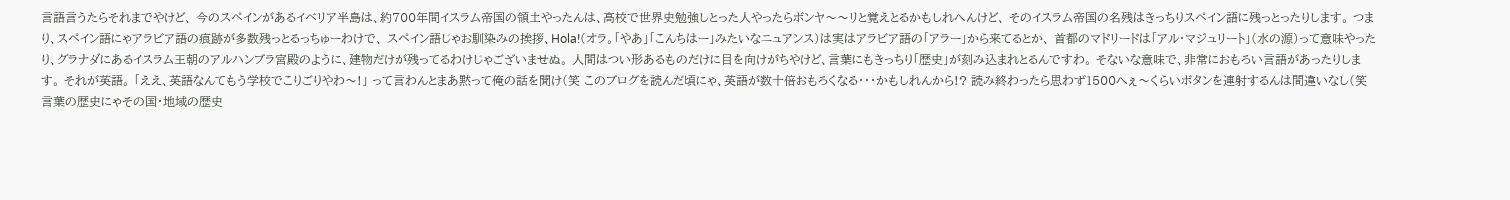言語言うたらそれまでやけど、 今のスペインがあるイベリア半島は、約700年間イスラム帝国の領土やったんは、高校で世界史勉強しとった人やったらボンヤ〜〜リと覚えとるかもしれへんけど、 そのイスラム帝国の名残はきっちりスペイン語に残っとったりします。 つまり、スペイン語にゃアラビア語の痕跡が多数残っとるっちゅーわけで、 スペイン語じゃお馴染みの挨拶、Hola!(オラ。「やあ」「こんちはー」みたいなニュアンス)は実はアラビア語の「アラー」から来てるとか、 首都のマドリードは「アル・マジュリート」(水の源)って意味やったり、グラナダにあるイスラム王朝のアルハンブラ宮殿のように、建物だけが残ってるわけじゃございませぬ。 人間はつい形あるものだけに目を向けがちやけど、言葉にもきっちり「歴史」が刻み込まれとるんですわ。 そないな意味で、非常におもろい言語があったりします。 それが英語。 「ええ、英語なんてもう学校でこりごりやわ〜!」 って言わんとまあ黙って俺の話を聞け(笑 このブログを読んだ頃にゃ、英語が数十倍おもろくなる・・・かもしれんから!? 読み終わったら思わず1500へぇ〜くらいボタンを連射するんは間違いなし(笑 言葉の歴史にゃその国・地域の歴史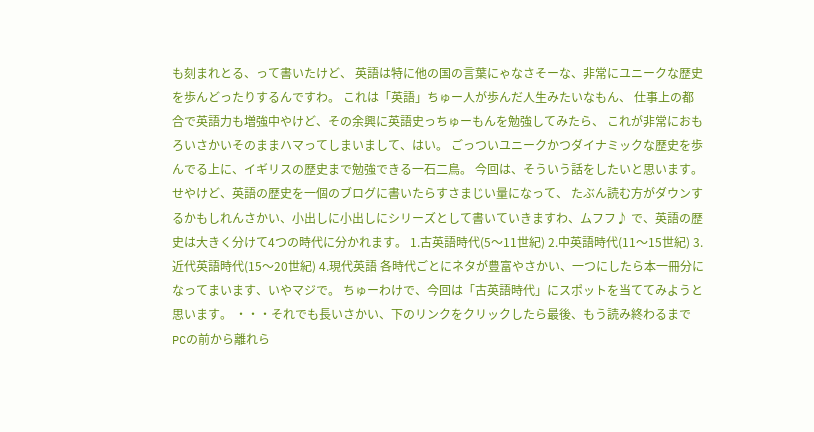も刻まれとる、って書いたけど、 英語は特に他の国の言葉にゃなさそーな、非常にユニークな歴史を歩んどったりするんですわ。 これは「英語」ちゅー人が歩んだ人生みたいなもん、 仕事上の都合で英語力も増強中やけど、その余興に英語史っちゅーもんを勉強してみたら、 これが非常におもろいさかいそのままハマってしまいまして、はい。 ごっついユニークかつダイナミックな歴史を歩んでる上に、イギリスの歴史まで勉強できる一石二鳥。 今回は、そういう話をしたいと思います。 せやけど、英語の歴史を一個のブログに書いたらすさまじい量になって、 たぶん読む方がダウンするかもしれんさかい、小出しに小出しにシリーズとして書いていきますわ、ムフフ♪ で、英語の歴史は大きく分けて4つの時代に分かれます。 1.古英語時代(5〜11世紀) 2.中英語時代(11〜15世紀) 3.近代英語時代(15〜20世紀) 4.現代英語 各時代ごとにネタが豊富やさかい、一つにしたら本一冊分になってまいます、いやマジで。 ちゅーわけで、今回は「古英語時代」にスポットを当ててみようと思います。 ・・・それでも長いさかい、下のリンクをクリックしたら最後、もう読み終わるまでPCの前から離れら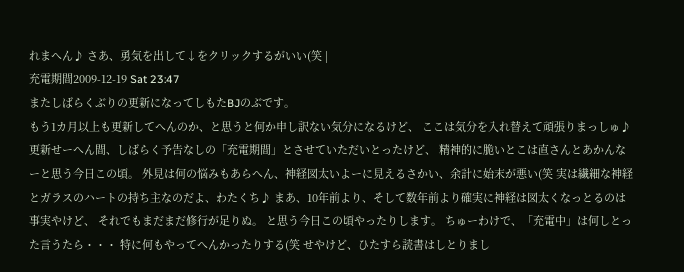れまへん♪ さあ、勇気を出して↓をクリックするがいい(笑 |
充電期間2009-12-19 Sat 23:47
またしばらくぶりの更新になってしもたBJのぶです。
もう1カ月以上も更新してへんのか、と思うと何か申し訳ない気分になるけど、 ここは気分を入れ替えて頑張りまっしゅ♪ 更新せーへん間、しばらく予告なしの「充電期間」とさせていただいとったけど、 精神的に脆いとこは直さんとあかんなーと思う今日この頃。 外見は何の悩みもあらへん、神経図太いよーに見えるさかい、余計に始末が悪い(笑 実は繊細な神経とガラスのハートの持ち主なのだよ、わたくち♪ まあ、10年前より、そして数年前より確実に神経は図太くなっとるのは事実やけど、 それでもまだまだ修行が足りぬ。 と思う今日この頃やったりします。 ちゅーわけで、「充電中」は何しとった言うたら・・・ 特に何もやってへんかったりする(笑 せやけど、ひたすら読書はしとりまし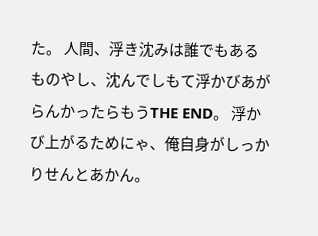た。 人間、浮き沈みは誰でもあるものやし、沈んでしもて浮かびあがらんかったらもうTHE END。 浮かび上がるためにゃ、俺自身がしっかりせんとあかん。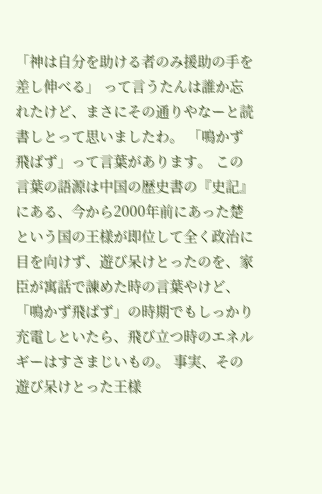「神は自分を助ける者のみ援助の手を差し伸べる」 って言うたんは誰か忘れたけど、まさにその通りやなーと読書しとって思いましたわ。 「鳴かず飛ばず」って言葉があります。 この言葉の語源は中国の歴史書の『史記』にある、今から2000年前にあった楚という国の王様が即位して全く政治に目を向けず、遊び呆けとったのを、家臣が寓話で諌めた時の言葉やけど、 「鳴かず飛ばず」の時期でもしっかり充電しといたら、飛び立つ時のエネルギーはすさまじいもの。 事実、その遊び呆けとった王様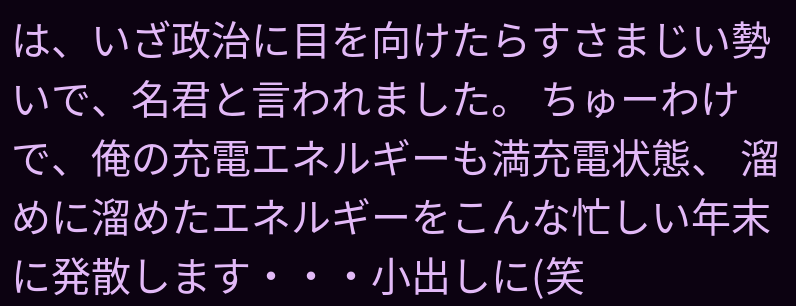は、いざ政治に目を向けたらすさまじい勢いで、名君と言われました。 ちゅーわけで、俺の充電エネルギーも満充電状態、 溜めに溜めたエネルギーをこんな忙しい年末に発散します・・・小出しに(笑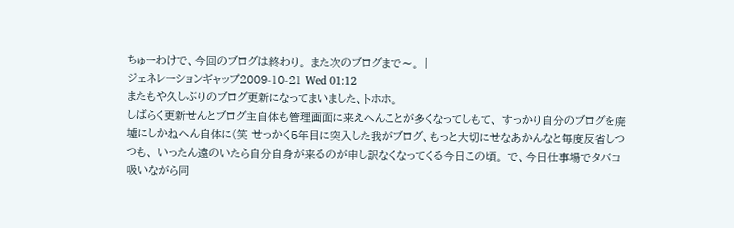ちゅーわけで、今回のブログは終わり。 また次のブログまで〜。 |
ジェネレーションギャップ2009-10-21 Wed 01:12
またもや久しぶりのブログ更新になってまいました、トホホ。
しばらく更新せんとブログ主自体も管理画面に来えへんことが多くなってしもて、 すっかり自分のブログを廃墟にしかねへん自体に(笑 せっかく5年目に突入した我がブログ、もっと大切にせなあかんなと毎度反省しつつも、 いったん遠のいたら自分自身が来るのが申し訳なくなってくる今日この頃。 で、今日仕事場でタバコ吸いながら同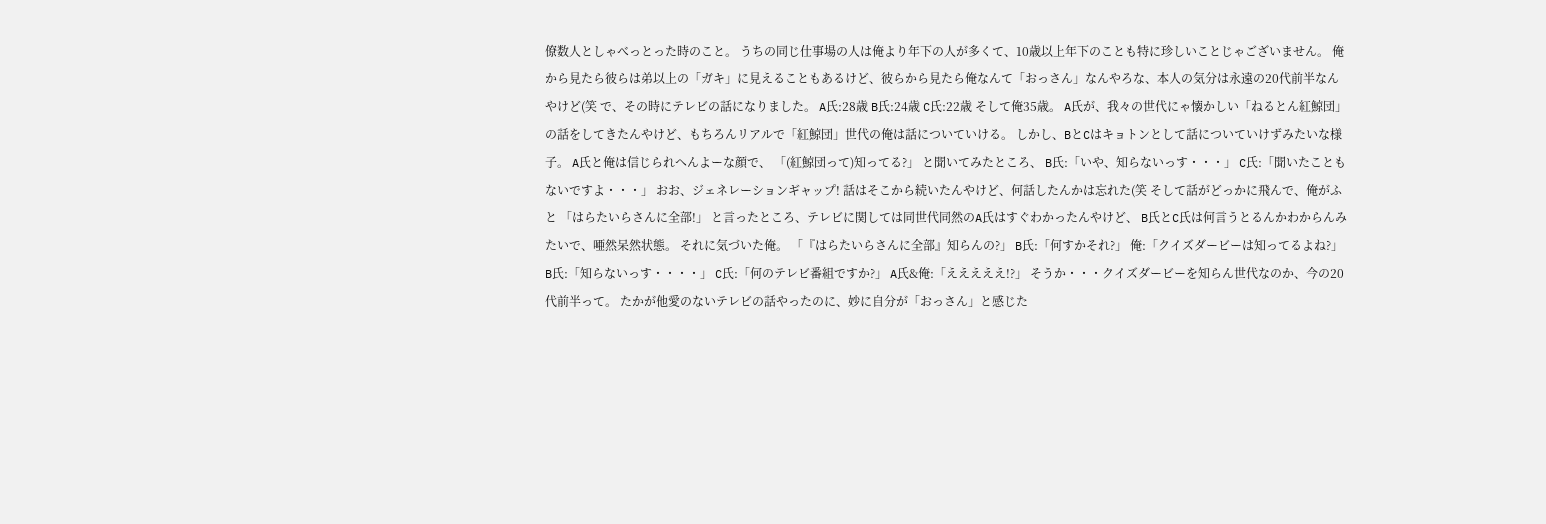僚数人としゃべっとった時のこと。 うちの同じ仕事場の人は俺より年下の人が多くて、10歳以上年下のことも特に珍しいことじゃございません。 俺から見たら彼らは弟以上の「ガキ」に見えることもあるけど、彼らから見たら俺なんて「おっさん」なんやろな、本人の気分は永遠の20代前半なんやけど(笑 で、その時にテレビの話になりました。 A氏:28歳 B氏:24歳 C氏:22歳 そして俺35歳。 A氏が、我々の世代にゃ懐かしい「ねるとん紅鯨団」の話をしてきたんやけど、もちろんリアルで「紅鯨団」世代の俺は話についていける。 しかし、BとCはキョトンとして話についていけずみたいな様子。 A氏と俺は信じられへんよーな顔で、 「(紅鯨団って)知ってる?」 と聞いてみたところ、 B氏:「いや、知らないっす・・・」 C氏:「聞いたこともないですよ・・・」 おお、ジェネレーションギャップ! 話はそこから続いたんやけど、何話したんかは忘れた(笑 そして話がどっかに飛んで、俺がふと 「はらたいらさんに全部!」 と言ったところ、テレビに関しては同世代同然のA氏はすぐわかったんやけど、 B氏とC氏は何言うとるんかわからんみたいで、唖然呆然状態。 それに気づいた俺。 「『はらたいらさんに全部』知らんの?」 B氏:「何すかそれ?」 俺:「クイズダービーは知ってるよね?」 B氏:「知らないっす・・・・」 C氏:「何のテレビ番組ですか?」 A氏&俺:「えええええ!?」 そうか・・・クイズダービーを知らん世代なのか、今の20代前半って。 たかが他愛のないテレビの話やったのに、妙に自分が「おっさん」と感じた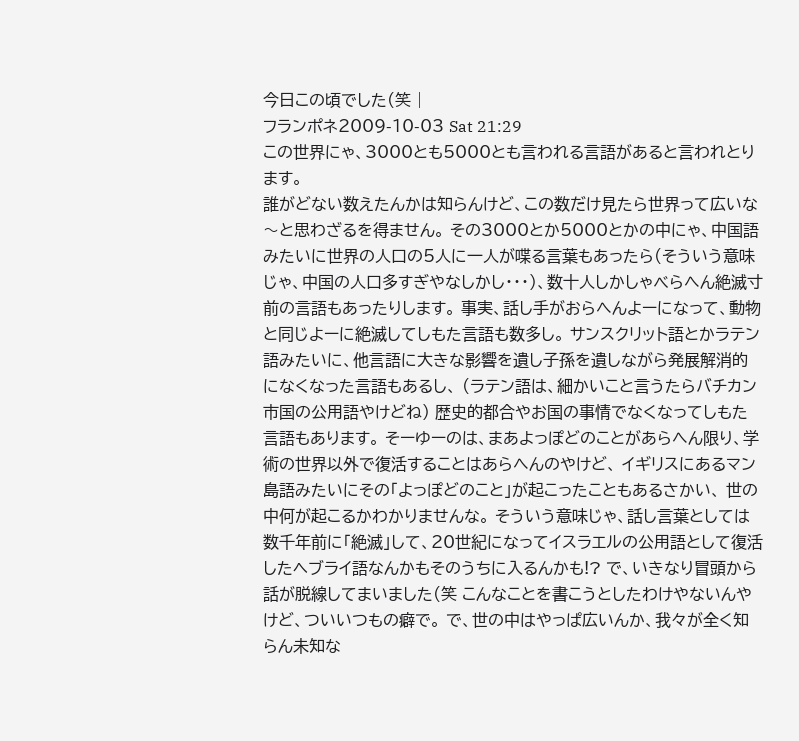今日この頃でした(笑 |
フランポネ2009-10-03 Sat 21:29
この世界にゃ、3000とも5000とも言われる言語があると言われとります。
誰がどない数えたんかは知らんけど、この数だけ見たら世界って広いな〜と思わざるを得ません。 その3000とか5000とかの中にゃ、中国語みたいに世界の人口の5人に一人が喋る言葉もあったら(そういう意味じゃ、中国の人口多すぎやなしかし・・・)、数十人しかしゃべらへん絶滅寸前の言語もあったりします。 事実、話し手がおらへんよーになって、動物と同じよーに絶滅してしもた言語も数多し。 サンスクリット語とかラテン語みたいに、他言語に大きな影響を遺し子孫を遺しながら発展解消的になくなった言語もあるし、 (ラテン語は、細かいこと言うたらバチカン市国の公用語やけどね) 歴史的都合やお国の事情でなくなってしもた言語もあります。 そーゆーのは、まあよっぽどのことがあらへん限り、学術の世界以外で復活することはあらへんのやけど、 イギリスにあるマン島語みたいにその「よっぽどのこと」が起こったこともあるさかい、 世の中何が起こるかわかりませんな。 そういう意味じゃ、話し言葉としては数千年前に「絶滅」して、20世紀になってイスラエルの公用語として復活したヘブライ語なんかもそのうちに入るんかも!? で、いきなり冒頭から話が脱線してまいました(笑 こんなことを書こうとしたわけやないんやけど、ついいつもの癖で。 で、世の中はやっぱ広いんか、我々が全く知らん未知な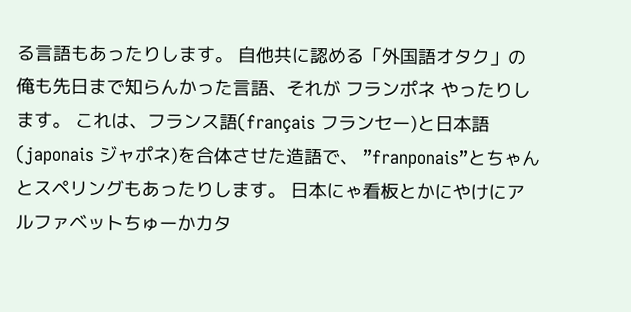る言語もあったりします。 自他共に認める「外国語オタク」の俺も先日まで知らんかった言語、それが フランポネ やったりします。 これは、フランス語(français フランセー)と日本語(japonais ジャポネ)を合体させた造語で、 ”franponais”とちゃんとスペリングもあったりします。 日本にゃ看板とかにやけにアルファベットちゅーかカタ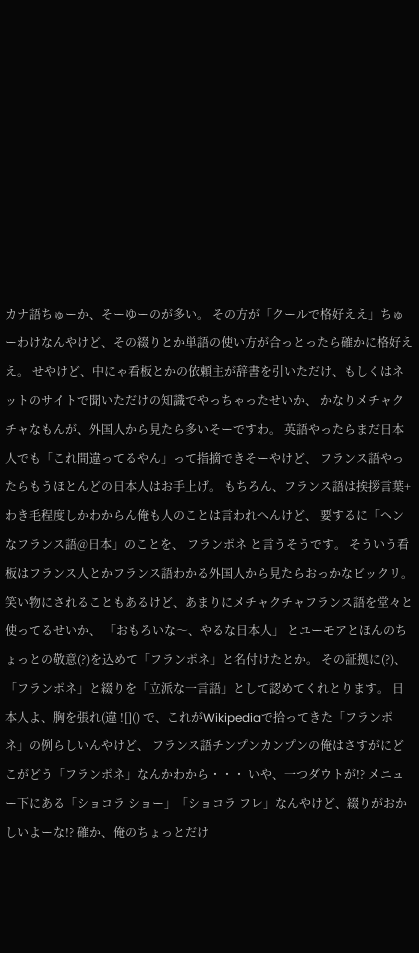カナ語ちゅーか、そーゆーのが多い。 その方が「クールで格好ええ」ちゅーわけなんやけど、その綴りとか単語の使い方が合っとったら確かに格好ええ。 せやけど、中にゃ看板とかの依頼主が辞書を引いただけ、もしくはネットのサイトで聞いただけの知識でやっちゃったせいか、 かなりメチャクチャなもんが、外国人から見たら多いそーですわ。 英語やったらまだ日本人でも「これ間違ってるやん」って指摘できそーやけど、 フランス語やったらもうほとんどの日本人はお手上げ。 もちろん、フランス語は挨拶言葉+わき毛程度しかわからん俺も人のことは言われへんけど、 要するに「ヘンなフランス語@日本」のことを、 フランポネ と言うそうです。 そういう看板はフランス人とかフランス語わかる外国人から見たらおっかなビックリ。 笑い物にされることもあるけど、あまりにメチャクチャフランス語を堂々と使ってるせいか、 「おもろいな〜、やるな日本人」 とユーモアとほんのちょっとの敬意(?)を込めて「フランポネ」と名付けたとか。 その証拠に(?)、「フランポネ」と綴りを「立派な一言語」として認めてくれとります。 日本人よ、胸を張れ(違 ![]() で、これがWikipediaで拾ってきた「フランポネ」の例らしいんやけど、 フランス語チンプンカンプンの俺はさすがにどこがどう「フランポネ」なんかわから・・・ いや、一つダウトが!? メニュー下にある「ショコラ ショー」「ショコラ フレ」なんやけど、綴りがおかしいよーな!? 確か、俺のちょっとだけ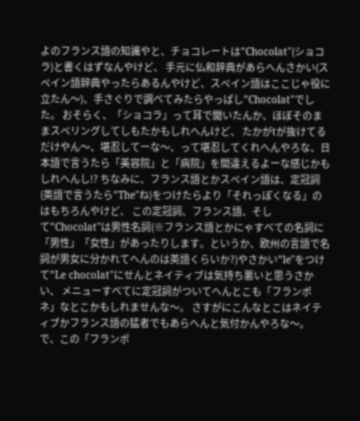よのフランス語の知識やと、チョコレートは"Chocolat"(ショコラ)と書くはずなんやけど、 手元に仏和辞典があらへんさかい(スペイン語辞典やったらあるんやけど、スペイン語はここじゃ役に立たん〜)、手さぐりで調べてみたらやっぱし"Chocolat"でした。 おそらく、「ショコラ」って耳で聞いたんか、ほぼそのままスペリングしてしもたかもしれへんけど、 たかがtが抜けてるだけやん〜、堪忍してーな〜、って堪忍してくれへんやろな、日本語で言うたら「美容院」と「病院」を間違えるよーな感じかもしれへんし!? ちなみに、フランス語とかスペイン語は、定冠詞(英語で言うたら"The"ね)をつけたらより「それっぽくなる」のはもちろんやけど、 この定冠詞、フランス語、そして"Chocolat"は男性名詞(※フランス語とかにゃすべての名詞に「男性」「女性」があったりします。というか、欧州の言語で名詞が男女に分かれてへんのは英語くらいか?)やさかい"le"をつけて"Le chocolat"にせんとネイティブは気持ち悪いと思うさかい、 メニューすべてに定冠詞がついてへんとこも「フランポネ」なとこかもしれませんな〜。 さすがにこんなとこはネイティブかフランス語の猛者でもあらへんと気付かんやろな〜。 で、この「フランポ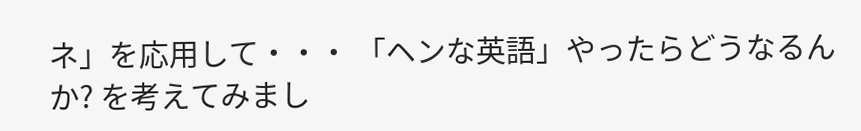ネ」を応用して・・・ 「ヘンな英語」やったらどうなるんか? を考えてみまし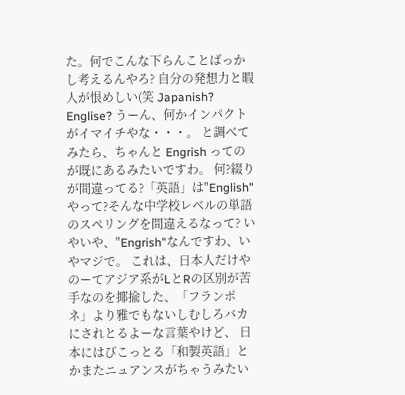た。何でこんな下らんことばっかし考えるんやろ? 自分の発想力と暇人が恨めしい(笑 Japanish? Englise? うーん、何かインパクトがイマイチやな・・・。 と調べてみたら、ちゃんと Engrish ってのが既にあるみたいですわ。 何?綴りが間違ってる?「英語」は"English"やって?そんな中学校レベルの単語のスペリングを間違えるなって? いやいや、"Engrish"なんですわ、いやマジで。 これは、日本人だけやのーてアジア系がLとRの区別が苦手なのを揶揄した、「フランポネ」より雅でもないしむしろバカにされとるよーな言葉やけど、 日本にはびこっとる「和製英語」とかまたニュアンスがちゃうみたい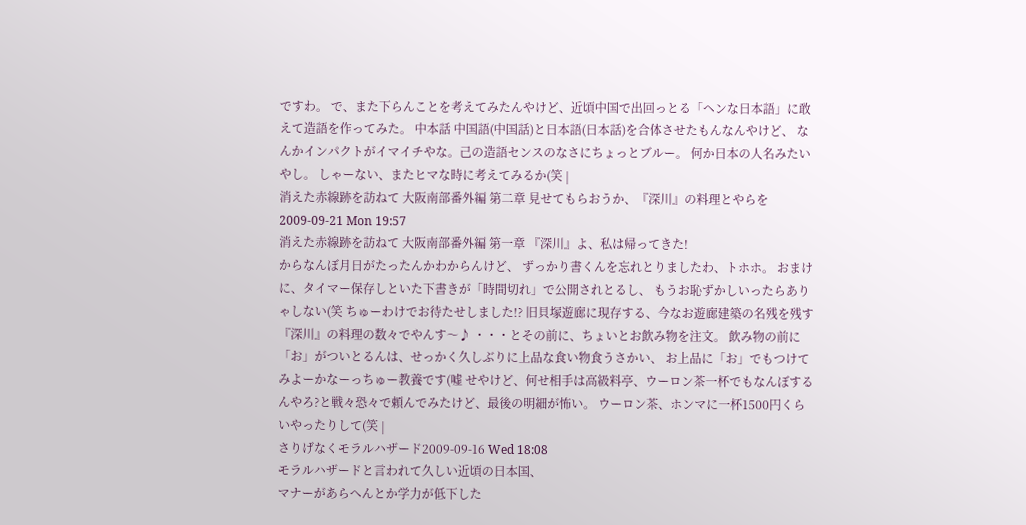ですわ。 で、また下らんことを考えてみたんやけど、近頃中国で出回っとる「ヘンな日本語」に敢えて造語を作ってみた。 中本話 中国語(中国話)と日本語(日本話)を合体させたもんなんやけど、 なんかインパクトがイマイチやな。己の造語センスのなさにちょっとブルー。 何か日本の人名みたいやし。 しゃーない、またヒマな時に考えてみるか(笑 |
消えた赤線跡を訪ねて 大阪南部番外編 第二章 見せてもらおうか、『深川』の料理とやらを2009-09-21 Mon 19:57
消えた赤線跡を訪ねて 大阪南部番外編 第一章 『深川』よ、私は帰ってきた!
からなんぼ月日がたったんかわからんけど、 ずっかり書くんを忘れとりましたわ、トホホ。 おまけに、タイマー保存しといた下書きが「時間切れ」で公開されとるし、 もうお恥ずかしいったらありゃしない(笑 ちゅーわけでお待たせしました!? 旧貝塚遊廊に現存する、今なお遊廊建築の名残を残す『深川』の料理の数々でやんす〜♪ ・・・とその前に、ちょいとお飲み物を注文。 飲み物の前に「お」がついとるんは、せっかく久しぶりに上品な食い物食うさかい、 お上品に「お」でもつけてみよーかなーっちゅー教養です(嘘 せやけど、何せ相手は高級料亭、ウーロン茶一杯でもなんぼするんやろ?と戦々恐々で頼んでみたけど、最後の明細が怖い。 ウーロン茶、ホンマに一杯1500円くらいやったりして(笑 |
さりげなくモラルハザード2009-09-16 Wed 18:08
モラルハザードと言われて久しい近頃の日本国、
マナーがあらへんとか学力が低下した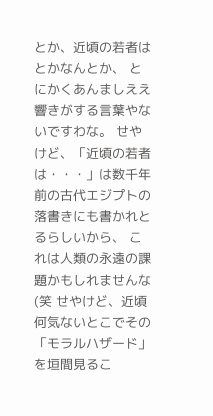とか、近頃の若者はとかなんとか、 とにかくあんましええ響きがする言葉やないですわな。 せやけど、「近頃の若者は・・・」は数千年前の古代エジプトの落書きにも書かれとるらしいから、 これは人類の永遠の課題かもしれませんな(笑 せやけど、近頃何気ないとこでその「モラルハザード」を垣間見るこ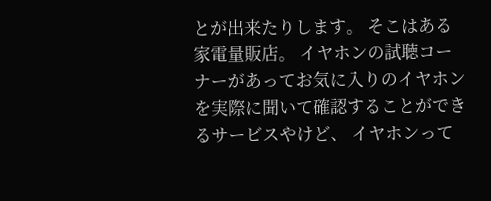とが出来たりします。 そこはある家電量販店。 イヤホンの試聴コーナーがあってお気に入りのイヤホンを実際に聞いて確認することができるサービスやけど、 イヤホンって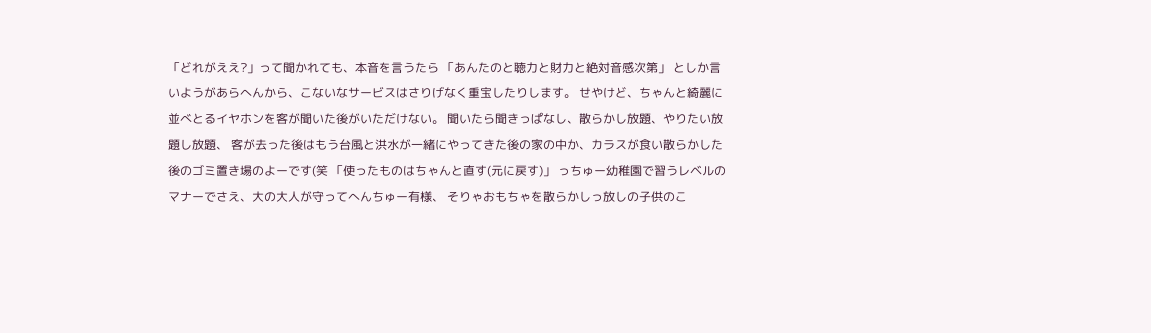「どれがええ?」って聞かれても、本音を言うたら 「あんたのと聴力と財力と絶対音感次第」 としか言いようがあらへんから、こないなサービスはさりげなく重宝したりします。 せやけど、ちゃんと綺麗に並べとるイヤホンを客が聞いた後がいただけない。 聞いたら聞きっぱなし、散らかし放題、やりたい放題し放題、 客が去った後はもう台風と洪水が一緒にやってきた後の家の中か、カラスが食い散らかした後のゴミ置き場のよーです(笑 「使ったものはちゃんと直す(元に戻す)」 っちゅー幼稚園で習うレベルのマナーでさえ、大の大人が守ってへんちゅー有様、 そりゃおもちゃを散らかしっ放しの子供のこ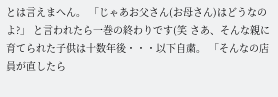とは言えまへん。 「じゃあお父さん(お母さん)はどうなのよ?」 と言われたら一巻の終わりです(笑 さあ、そんな親に育てられた子供は十数年後・・・以下自粛。 「そんなの店員が直したら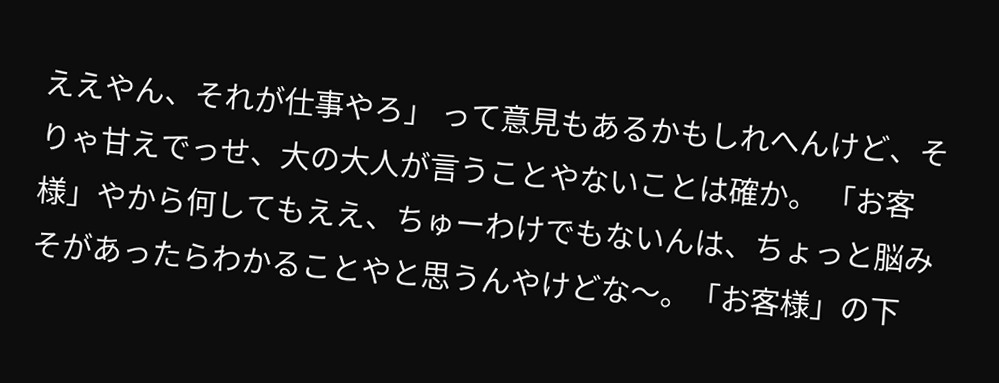ええやん、それが仕事やろ」 って意見もあるかもしれへんけど、そりゃ甘えでっせ、大の大人が言うことやないことは確か。 「お客様」やから何してもええ、ちゅーわけでもないんは、ちょっと脳みそがあったらわかることやと思うんやけどな〜。「お客様」の下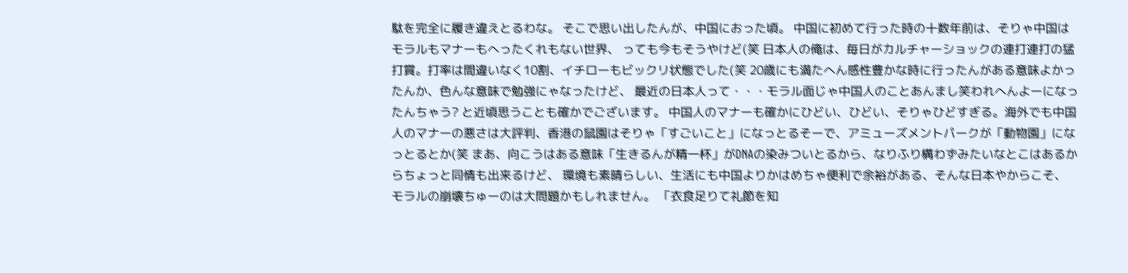駄を完全に履き違えとるわな。 そこで思い出したんが、中国におった頃。 中国に初めて行った時の十数年前は、そりゃ中国はモラルもマナーもへったくれもない世界、 っても今もそうやけど(笑 日本人の俺は、毎日がカルチャーショックの連打連打の猛打賞。打率は間違いなく10割、イチローもビックリ状態でした(笑 20歳にも満たへん感性豊かな時に行ったんがある意味よかったんか、色んな意味で勉強にゃなったけど、 最近の日本人って・・・モラル面じゃ中国人のことあんまし笑われへんよーになったんちゃう? と近頃思うことも確かでございます。 中国人のマナーも確かにひどい、ひどい、そりゃひどすぎる。海外でも中国人のマナーの悪さは大評判、香港の鼠園はそりゃ「すごいこと」になっとるそーで、アミューズメントパークが「動物園」になっとるとか(笑 まあ、向こうはある意味「生きるんが精一杯」がDNAの染みついとるから、なりふり構わずみたいなとこはあるからちょっと同情も出来るけど、 環境も素晴らしい、生活にも中国よりかはめちゃ便利で余裕がある、そんな日本やからこそ、 モラルの崩壊ちゅーのは大問題かもしれません。 「衣食足りて礼節を知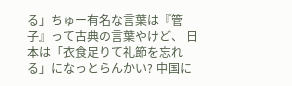る」ちゅー有名な言葉は『管子』って古典の言葉やけど、 日本は「衣食足りて礼節を忘れる」になっとらんかい? 中国に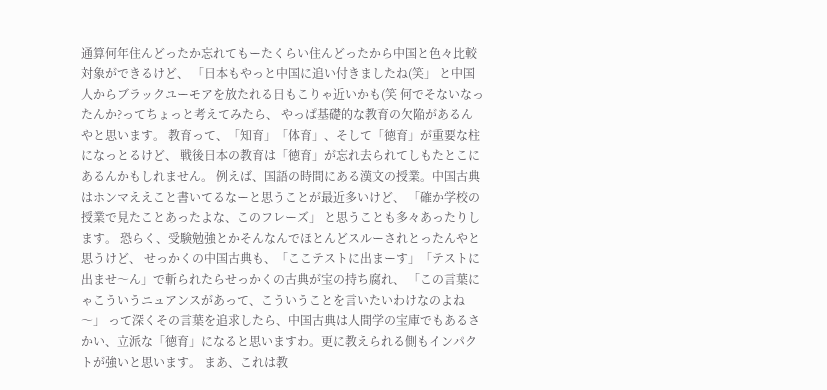通算何年住んどったか忘れてもーたくらい住んどったから中国と色々比較対象ができるけど、 「日本もやっと中国に追い付きましたね(笑」 と中国人からブラックユーモアを放たれる日もこりゃ近いかも(笑 何でそないなったんか?ってちょっと考えてみたら、 やっぱ基礎的な教育の欠陥があるんやと思います。 教育って、「知育」「体育」、そして「徳育」が重要な柱になっとるけど、 戦後日本の教育は「徳育」が忘れ去られてしもたとこにあるんかもしれません。 例えば、国語の時間にある漢文の授業。中国古典はホンマええこと書いてるなーと思うことが最近多いけど、 「確か学校の授業で見たことあったよな、このフレーズ」 と思うことも多々あったりします。 恐らく、受験勉強とかそんなんでほとんどスルーされとったんやと思うけど、 せっかくの中国古典も、「ここテストに出まーす」「テストに出ませ〜ん」で斬られたらせっかくの古典が宝の持ち腐れ、 「この言葉にゃこういうニュアンスがあって、こういうことを言いたいわけなのよね〜」 って深くその言葉を追求したら、中国古典は人間学の宝庫でもあるさかい、立派な「徳育」になると思いますわ。更に教えられる側もインパクトが強いと思います。 まあ、これは教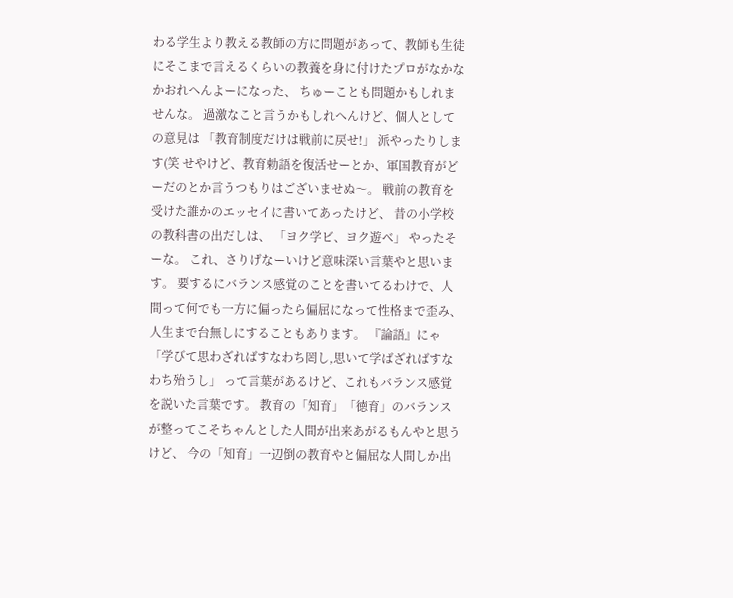わる学生より教える教師の方に問題があって、教師も生徒にそこまで言えるくらいの教養を身に付けたプロがなかなかおれへんよーになった、 ちゅーことも問題かもしれませんな。 過激なこと言うかもしれへんけど、個人としての意見は 「教育制度だけは戦前に戻せ!」 派やったりします(笑 せやけど、教育勅語を復活せーとか、軍国教育がどーだのとか言うつもりはございませぬ〜。 戦前の教育を受けた誰かのエッセイに書いてあったけど、 昔の小学校の教科書の出だしは、 「ヨク学ビ、ヨク遊ベ」 やったそーな。 これ、さりげなーいけど意味深い言葉やと思います。 要するにバランス感覚のことを書いてるわけで、人間って何でも一方に偏ったら偏屈になって性格まで歪み、人生まで台無しにすることもあります。 『論語』にゃ 「学びて思わざればすなわち罔し,思いて学ばざればすなわち殆うし」 って言葉があるけど、これもバランス感覚を説いた言葉です。 教育の「知育」「徳育」のバランスが整ってこそちゃんとした人間が出来あがるもんやと思うけど、 今の「知育」一辺倒の教育やと偏屈な人間しか出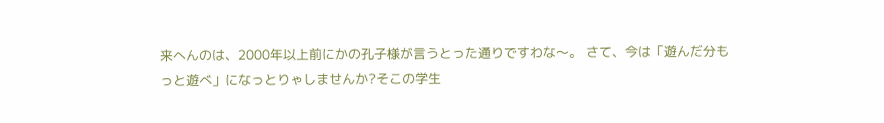来へんのは、2000年以上前にかの孔子様が言うとった通りですわな〜。 さて、今は「遊んだ分もっと遊べ」になっとりゃしませんか?そこの学生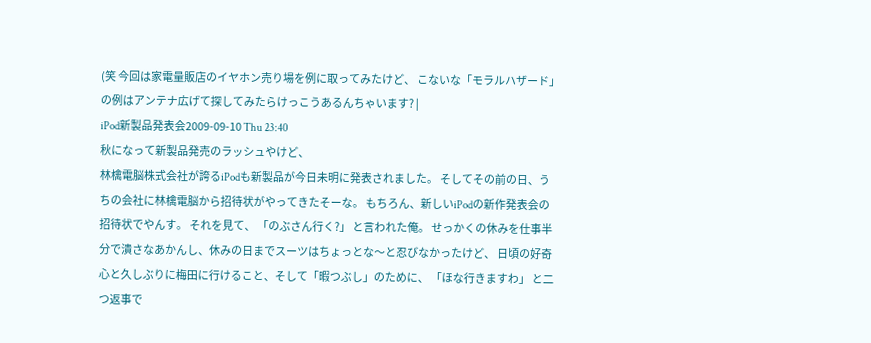(笑 今回は家電量販店のイヤホン売り場を例に取ってみたけど、 こないな「モラルハザード」の例はアンテナ広げて探してみたらけっこうあるんちゃいます? |
iPod新製品発表会2009-09-10 Thu 23:40
秋になって新製品発売のラッシュやけど、
林檎電脳株式会社が誇るiPodも新製品が今日未明に発表されました。 そしてその前の日、うちの会社に林檎電脳から招待状がやってきたそーな。 もちろん、新しいiPodの新作発表会の招待状でやんす。 それを見て、 「のぶさん行く?」 と言われた俺。 せっかくの休みを仕事半分で潰さなあかんし、休みの日までスーツはちょっとな〜と忍びなかったけど、 日頃の好奇心と久しぶりに梅田に行けること、そして「暇つぶし」のために、 「ほな行きますわ」 と二つ返事で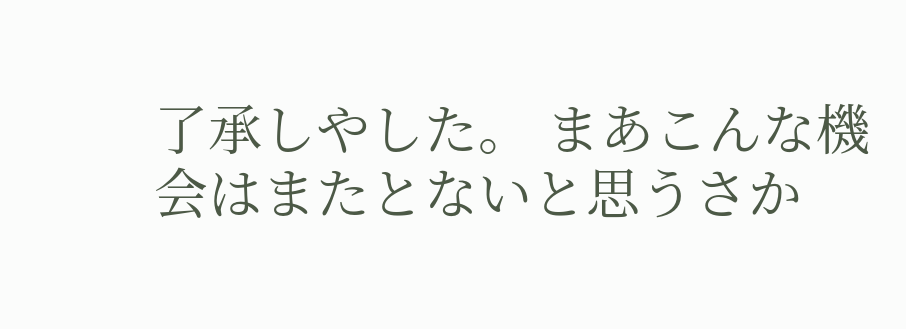了承しやした。 まあこんな機会はまたとないと思うさか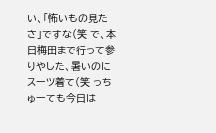い、「怖いもの見たさ」ですな(笑 で、本日梅田まで行って参りやした、暑いのにスーツ着て(笑 っちゅーても今日は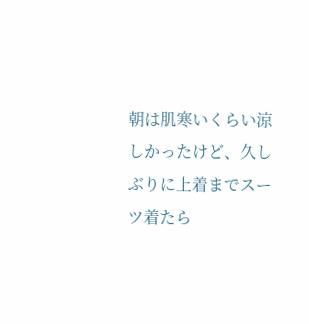朝は肌寒いくらい涼しかったけど、久しぶりに上着までスーツ着たら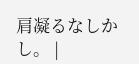肩凝るなしかし。 |